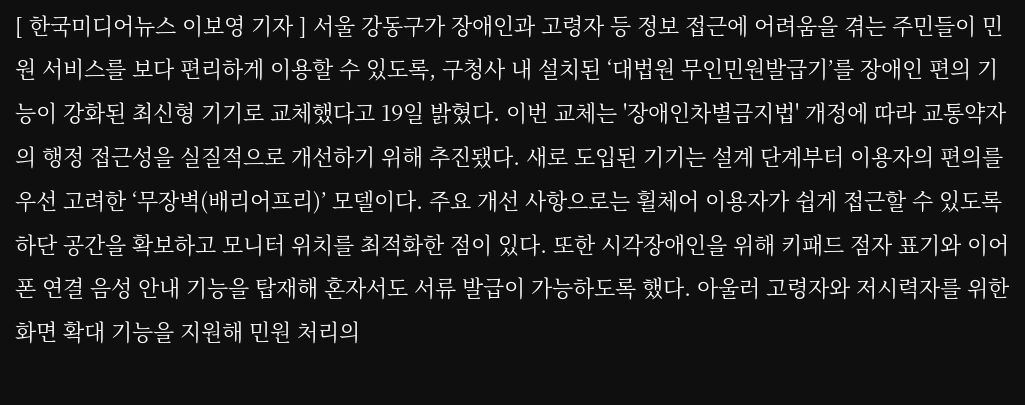[ 한국미디어뉴스 이보영 기자 ] 서울 강동구가 장애인과 고령자 등 정보 접근에 어려움을 겪는 주민들이 민원 서비스를 보다 편리하게 이용할 수 있도록, 구청사 내 설치된 ‘대법원 무인민원발급기’를 장애인 편의 기능이 강화된 최신형 기기로 교체했다고 19일 밝혔다. 이번 교체는 '장애인차별금지법' 개정에 따라 교통약자의 행정 접근성을 실질적으로 개선하기 위해 추진됐다. 새로 도입된 기기는 설계 단계부터 이용자의 편의를 우선 고려한 ‘무장벽(배리어프리)’ 모델이다. 주요 개선 사항으로는 휠체어 이용자가 쉽게 접근할 수 있도록 하단 공간을 확보하고 모니터 위치를 최적화한 점이 있다. 또한 시각장애인을 위해 키패드 점자 표기와 이어폰 연결 음성 안내 기능을 탑재해 혼자서도 서류 발급이 가능하도록 했다. 아울러 고령자와 저시력자를 위한 화면 확대 기능을 지원해 민원 처리의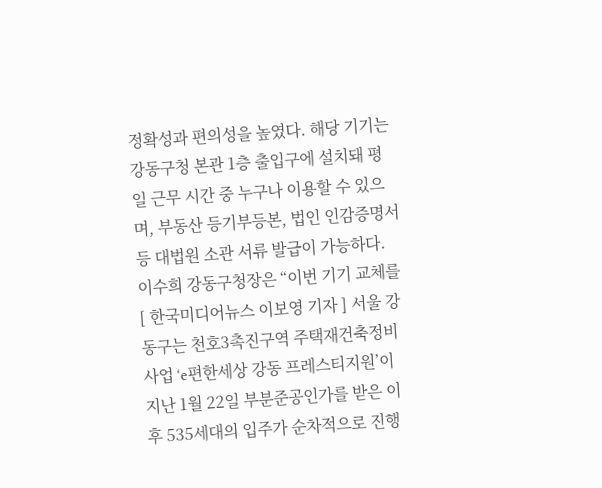정확성과 편의성을 높였다. 해당 기기는 강동구청 본관 1층 출입구에 설치돼 평일 근무 시간 중 누구나 이용할 수 있으며, 부동산 등기부등본, 법인 인감증명서 등 대법원 소관 서류 발급이 가능하다. 이수희 강동구청장은 “이번 기기 교체를
[ 한국미디어뉴스 이보영 기자 ] 서울 강동구는 천호3촉진구역 주택재건축정비사업 ‘e편한세상 강동 프레스티지원’이 지난 1월 22일 부분준공인가를 받은 이후 535세대의 입주가 순차적으로 진행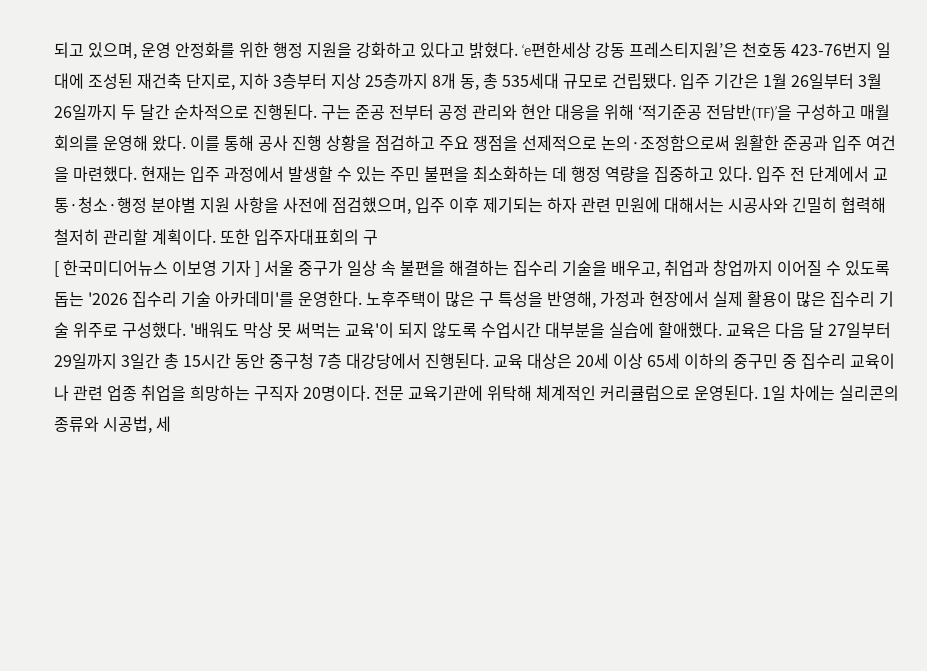되고 있으며, 운영 안정화를 위한 행정 지원을 강화하고 있다고 밝혔다. ‘e편한세상 강동 프레스티지원’은 천호동 423-76번지 일대에 조성된 재건축 단지로, 지하 3층부터 지상 25층까지 8개 동, 총 535세대 규모로 건립됐다. 입주 기간은 1월 26일부터 3월 26일까지 두 달간 순차적으로 진행된다. 구는 준공 전부터 공정 관리와 현안 대응을 위해 ‘적기준공 전담반(TF)’을 구성하고 매월 회의를 운영해 왔다. 이를 통해 공사 진행 상황을 점검하고 주요 쟁점을 선제적으로 논의·조정함으로써 원활한 준공과 입주 여건을 마련했다. 현재는 입주 과정에서 발생할 수 있는 주민 불편을 최소화하는 데 행정 역량을 집중하고 있다. 입주 전 단계에서 교통·청소·행정 분야별 지원 사항을 사전에 점검했으며, 입주 이후 제기되는 하자 관련 민원에 대해서는 시공사와 긴밀히 협력해 철저히 관리할 계획이다. 또한 입주자대표회의 구
[ 한국미디어뉴스 이보영 기자 ] 서울 중구가 일상 속 불편을 해결하는 집수리 기술을 배우고, 취업과 창업까지 이어질 수 있도록 돕는 '2026 집수리 기술 아카데미'를 운영한다. 노후주택이 많은 구 특성을 반영해, 가정과 현장에서 실제 활용이 많은 집수리 기술 위주로 구성했다. '배워도 막상 못 써먹는 교육'이 되지 않도록 수업시간 대부분을 실습에 할애했다. 교육은 다음 달 27일부터 29일까지 3일간 총 15시간 동안 중구청 7층 대강당에서 진행된다. 교육 대상은 20세 이상 65세 이하의 중구민 중 집수리 교육이나 관련 업종 취업을 희망하는 구직자 20명이다. 전문 교육기관에 위탁해 체계적인 커리큘럼으로 운영된다. 1일 차에는 실리콘의 종류와 시공법, 세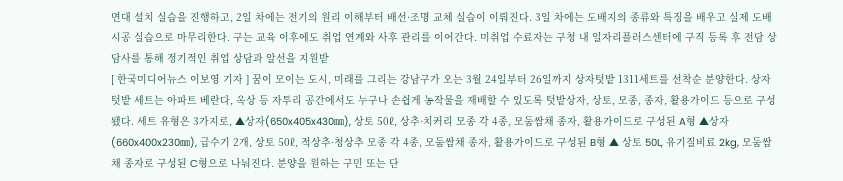면대 설치 실습을 진행하고, 2일 차에는 전기의 원리 이해부터 배선·조명 교체 실습이 이뤄진다. 3일 차에는 도배지의 종류와 특징을 배우고 실제 도배 시공 실습으로 마무리한다. 구는 교육 이후에도 취업 연계와 사후 관리를 이어간다. 미취업 수료자는 구청 내 일자리플러스센터에 구직 등록 후 전담 상담사를 통해 정기적인 취업 상담과 알선을 지원받
[ 한국미디어뉴스 이보영 기자 ] 꿈이 모이는 도시, 미래를 그리는 강남구가 오는 3월 24일부터 26일까지 상자텃밭 1311세트를 선착순 분양한다. 상자텃밭 세트는 아파트 베란다, 옥상 등 자투리 공간에서도 누구나 손쉽게 농작물을 재배할 수 있도록 텃밭상자, 상토, 모종, 종자, 활용가이드 등으로 구성됐다. 세트 유형은 3가지로, ▲상자(650x405x430㎜), 상토 50ℓ, 상추·치커리 모종 각 4종, 모둠쌈채 종자, 활용가이드로 구성된 A형 ▲상자(660x400x230㎜), 급수기 2개, 상토 50ℓ, 적상추·청상추 모종 각 4종, 모둠쌈채 종자, 활용가이드로 구성된 B형 ▲ 상토 50L, 유기질비료 2kg, 모둠쌈채 종자로 구성된 C형으로 나눠진다. 분양을 원하는 구민 또는 단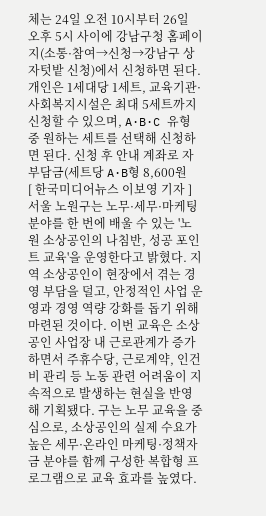체는 24일 오전 10시부터 26일 오후 5시 사이에 강남구청 홈페이지(소통·참여→신청→강남구 상자텃밭 신청)에서 신청하면 된다. 개인은 1세대당 1세트, 교육기관·사회복지시설은 최대 5세트까지 신청할 수 있으며, A·B·C 유형 중 원하는 세트를 선택해 신청하면 된다. 신청 후 안내 계좌로 자부담금(세트당 A·B형 8,600원
[ 한국미디어뉴스 이보영 기자 ] 서울 노원구는 노무·세무·마케팅 분야를 한 번에 배울 수 있는 '노원 소상공인의 나침반, 성공 포인트 교육'을 운영한다고 밝혔다. 지역 소상공인이 현장에서 겪는 경영 부담을 덜고, 안정적인 사업 운영과 경영 역량 강화를 돕기 위해 마련된 것이다. 이번 교육은 소상공인 사업장 내 근로관계가 증가하면서 주휴수당, 근로계약, 인건비 관리 등 노동 관련 어려움이 지속적으로 발생하는 현실을 반영해 기획됐다. 구는 노무 교육을 중심으로, 소상공인의 실제 수요가 높은 세무·온라인 마케팅·정책자금 분야를 함께 구성한 복합형 프로그램으로 교육 효과를 높였다.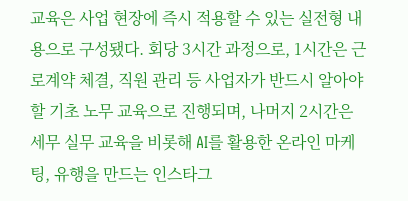교육은 사업 현장에 즉시 적용할 수 있는 실전형 내용으로 구성됐다. 회당 3시간 과정으로, 1시간은 근로계약 체결, 직원 관리 등 사업자가 반드시 알아야 할 기초 노무 교육으로 진행되며, 나머지 2시간은 세무 실무 교육을 비롯해 AI를 활용한 온라인 마케팅, 유행을 만드는 인스타그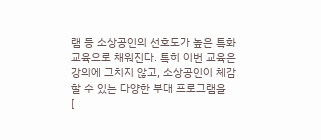램 등 소상공인의 선호도가 높은 특화 교육으로 채워진다. 특히 이번 교육은 강의에 그치지 않고, 소상공인이 체감할 수 있는 다양한 부대 프로그램을
[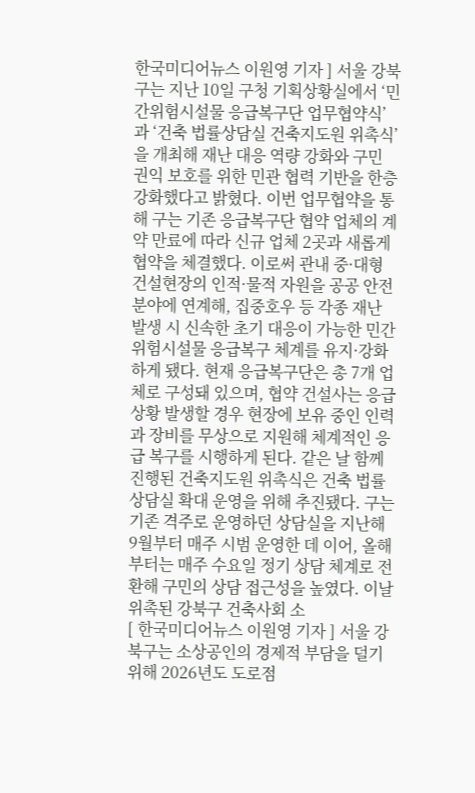한국미디어뉴스 이원영 기자 ] 서울 강북구는 지난 10일 구청 기획상황실에서 ‘민간위험시설물 응급복구단 업무협약식’과 ‘건축 법률상담실 건축지도원 위촉식’을 개최해 재난 대응 역량 강화와 구민 권익 보호를 위한 민관 협력 기반을 한층 강화했다고 밝혔다. 이번 업무협약을 통해 구는 기존 응급복구단 협약 업체의 계약 만료에 따라 신규 업체 2곳과 새롭게 협약을 체결했다. 이로써 관내 중·대형 건설현장의 인적·물적 자원을 공공 안전 분야에 연계해, 집중호우 등 각종 재난 발생 시 신속한 초기 대응이 가능한 민간위험시설물 응급복구 체계를 유지·강화하게 됐다. 현재 응급복구단은 총 7개 업체로 구성돼 있으며, 협약 건설사는 응급 상황 발생할 경우 현장에 보유 중인 인력과 장비를 무상으로 지원해 체계적인 응급 복구를 시행하게 된다. 같은 날 함께 진행된 건축지도원 위촉식은 건축 법률상담실 확대 운영을 위해 추진됐다. 구는 기존 격주로 운영하던 상담실을 지난해 9월부터 매주 시범 운영한 데 이어, 올해부터는 매주 수요일 정기 상담 체계로 전환해 구민의 상담 접근성을 높였다. 이날 위촉된 강북구 건축사회 소
[ 한국미디어뉴스 이원영 기자 ] 서울 강북구는 소상공인의 경제적 부담을 덜기 위해 2026년도 도로점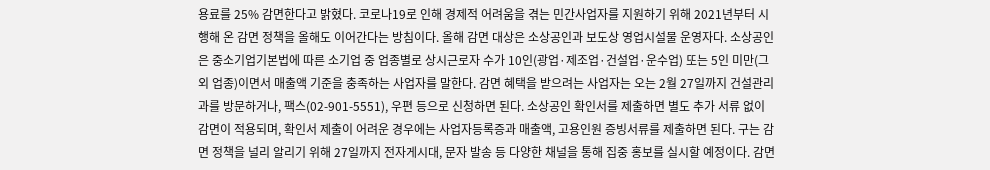용료를 25% 감면한다고 밝혔다. 코로나19로 인해 경제적 어려움을 겪는 민간사업자를 지원하기 위해 2021년부터 시행해 온 감면 정책을 올해도 이어간다는 방침이다. 올해 감면 대상은 소상공인과 보도상 영업시설물 운영자다. 소상공인은 중소기업기본법에 따른 소기업 중 업종별로 상시근로자 수가 10인(광업·제조업·건설업·운수업) 또는 5인 미만(그 외 업종)이면서 매출액 기준을 충족하는 사업자를 말한다. 감면 혜택을 받으려는 사업자는 오는 2월 27일까지 건설관리과를 방문하거나, 팩스(02-901-5551), 우편 등으로 신청하면 된다. 소상공인 확인서를 제출하면 별도 추가 서류 없이 감면이 적용되며, 확인서 제출이 어려운 경우에는 사업자등록증과 매출액, 고용인원 증빙서류를 제출하면 된다. 구는 감면 정책을 널리 알리기 위해 27일까지 전자게시대, 문자 발송 등 다양한 채널을 통해 집중 홍보를 실시할 예정이다. 감면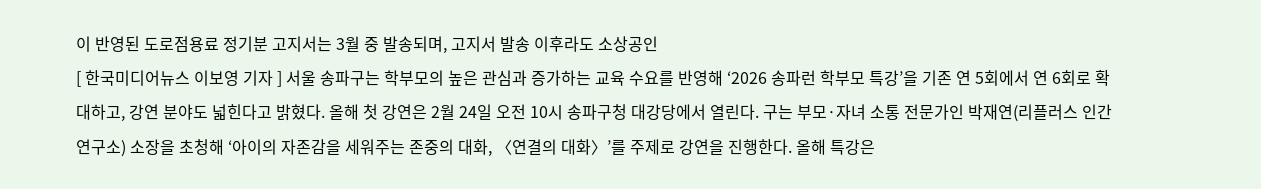이 반영된 도로점용료 정기분 고지서는 3월 중 발송되며, 고지서 발송 이후라도 소상공인
[ 한국미디어뉴스 이보영 기자 ] 서울 송파구는 학부모의 높은 관심과 증가하는 교육 수요를 반영해 ‘2026 송파런 학부모 특강’을 기존 연 5회에서 연 6회로 확대하고, 강연 분야도 넓힌다고 밝혔다. 올해 첫 강연은 2월 24일 오전 10시 송파구청 대강당에서 열린다. 구는 부모·자녀 소통 전문가인 박재연(리플러스 인간연구소) 소장을 초청해 ‘아이의 자존감을 세워주는 존중의 대화, 〈연결의 대화〉’를 주제로 강연을 진행한다. 올해 특강은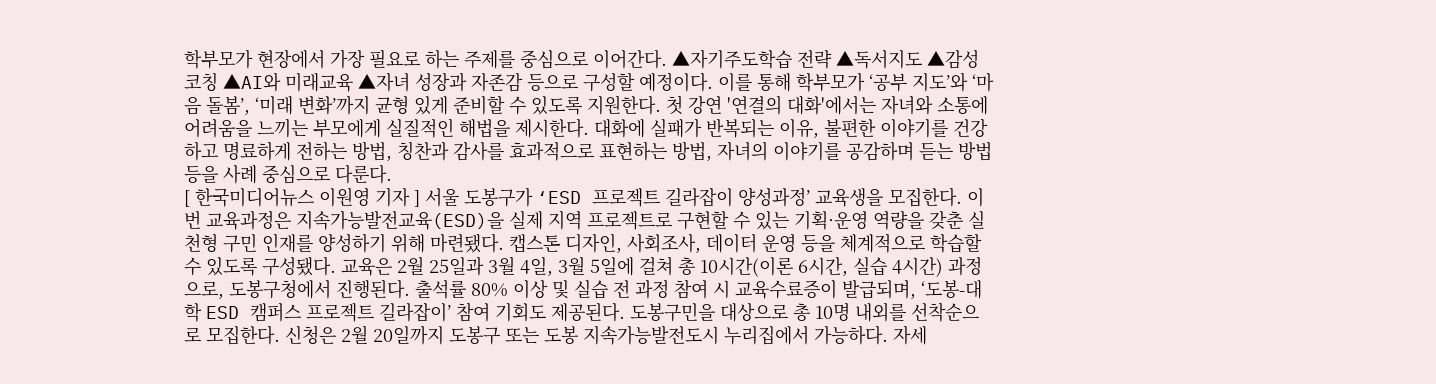학부모가 현장에서 가장 필요로 하는 주제를 중심으로 이어간다. ▲자기주도학습 전략 ▲독서지도 ▲감성코칭 ▲AI와 미래교육 ▲자녀 성장과 자존감 등으로 구성할 예정이다. 이를 통해 학부모가 ‘공부 지도’와 ‘마음 돌봄’, ‘미래 변화’까지 균형 있게 준비할 수 있도록 지원한다. 첫 강연 '연결의 대화'에서는 자녀와 소통에 어려움을 느끼는 부모에게 실질적인 해법을 제시한다. 대화에 실패가 반복되는 이유, 불편한 이야기를 건강하고 명료하게 전하는 방법, 칭찬과 감사를 효과적으로 표현하는 방법, 자녀의 이야기를 공감하며 듣는 방법 등을 사례 중심으로 다룬다.
[ 한국미디어뉴스 이원영 기자 ] 서울 도봉구가 ‘ESD 프로젝트 길라잡이 양성과정’ 교육생을 모집한다. 이번 교육과정은 지속가능발전교육(ESD)을 실제 지역 프로젝트로 구현할 수 있는 기획·운영 역량을 갖춘 실천형 구민 인재를 양성하기 위해 마련됐다. 캡스톤 디자인, 사회조사, 데이터 운영 등을 체계적으로 학습할 수 있도록 구성됐다. 교육은 2월 25일과 3월 4일, 3월 5일에 걸쳐 총 10시간(이론 6시간, 실습 4시간) 과정으로, 도봉구청에서 진행된다. 출석률 80% 이상 및 실습 전 과정 참여 시 교육수료증이 발급되며, ‘도봉-대학 ESD 캠퍼스 프로젝트 길라잡이’ 참여 기회도 제공된다. 도봉구민을 대상으로 총 10명 내외를 선착순으로 모집한다. 신청은 2월 20일까지 도봉구 또는 도봉 지속가능발전도시 누리집에서 가능하다. 자세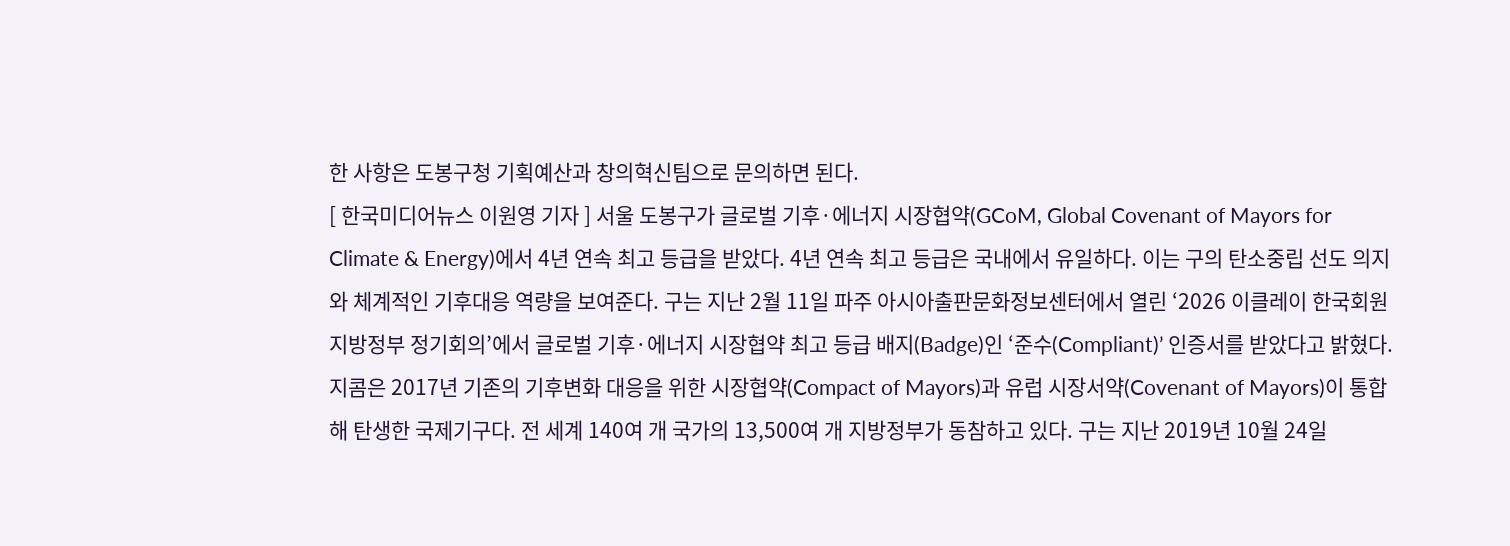한 사항은 도봉구청 기획예산과 창의혁신팀으로 문의하면 된다.
[ 한국미디어뉴스 이원영 기자 ] 서울 도봉구가 글로벌 기후·에너지 시장협약(GCoM, Global Covenant of Mayors for Climate & Energy)에서 4년 연속 최고 등급을 받았다. 4년 연속 최고 등급은 국내에서 유일하다. 이는 구의 탄소중립 선도 의지와 체계적인 기후대응 역량을 보여준다. 구는 지난 2월 11일 파주 아시아출판문화정보센터에서 열린 ‘2026 이클레이 한국회원 지방정부 정기회의’에서 글로벌 기후·에너지 시장협약 최고 등급 배지(Badge)인 ‘준수(Compliant)’ 인증서를 받았다고 밝혔다. 지콤은 2017년 기존의 기후변화 대응을 위한 시장협약(Compact of Mayors)과 유럽 시장서약(Covenant of Mayors)이 통합해 탄생한 국제기구다. 전 세계 140여 개 국가의 13,500여 개 지방정부가 동참하고 있다. 구는 지난 2019년 10월 24일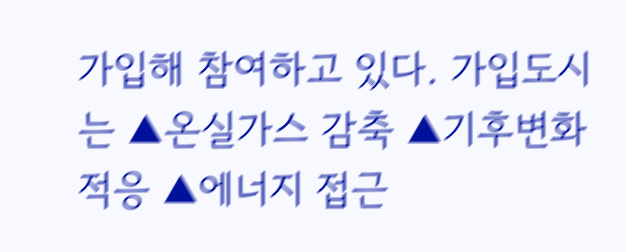가입해 참여하고 있다. 가입도시는 ▲온실가스 감축 ▲기후변화 적응 ▲에너지 접근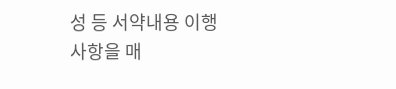성 등 서약내용 이행사항을 매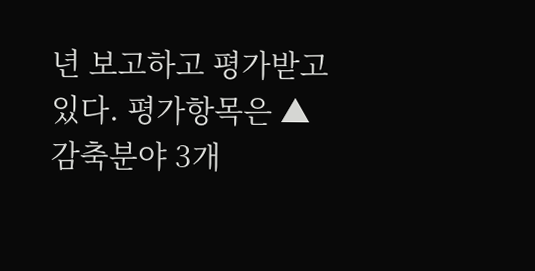년 보고하고 평가받고 있다. 평가항목은 ▲감축분야 3개